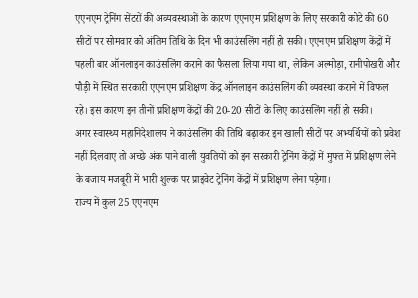एएनएम ट्रेनिंग सेंटरों की अव्यवस्थाओं के कारण एएनएम प्रशिक्षण के लिए सरकारी कोटे की 60 सीटों पर सोमवार को अंतिम तिथि के दिन भी काउंसलिंग नहीं हो सकी। एएनएम प्रशिक्षण केंद्रों में पहली बार ऑनलाइन काउंसलिंग कराने का फैसला लिया गया था, लेकिन अल्मोड़ा, रानीपोखरी और पौड़ी में स्थित सरकारी एएनएम प्रशिक्षण केंद्र ऑनलाइन काउंसलिंग की व्यवस्था कराने में विफल रहे। इस कारण इन तीनों प्रशिक्षण केंद्रों की 20-20 सीटों के लिए काउंसलिंग नहीं हो सकी।
अगर स्वास्थ्य महानिदेशालय ने काउंसलिंग की तिथि बढ़ाकर इन खाली सीटों पर अभ्यर्थियों को प्रवेश नहीं दिलवाए तो अच्छे अंक पाने वाली युवतियों को इन सरकारी ट्रेनिंग केंद्रों में मुफ्त में प्रशिक्षण लेने के बजाय मजबूरी में भारी शुल्क पर प्राइवेट ट्रेनिंग केंद्रों में प्रशिक्षण लेना पड़ेगा।
राज्य में कुल 25 एएनएम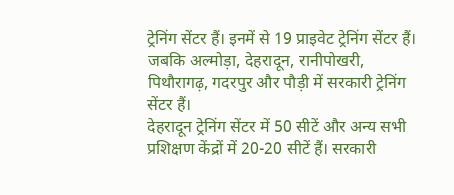ट्रेनिंग सेंटर हैं। इनमें से 19 प्राइवेट ट्रेनिंग सेंटर हैं। जबकि अल्मोड़ा, देहरादून, रानीपोखरी, पिथौरागढ़, गदरपुर और पौड़ी में सरकारी ट्रेनिंग सेंटर हैं।
देहरादून ट्रेनिंग सेंटर में 50 सीटें और अन्य सभी प्रशिक्षण केंद्रों में 20-20 सीटें हैं। सरकारी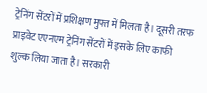ट्रेनिंग सेंटरों में प्रशिक्षण मुफ्त में मिलता है। दूसरी तरफ प्राइवेट एएनएम ट्रेनिंग सेंटरों में इसके लिए काफी शुल्क लिया जाता है। सरकारी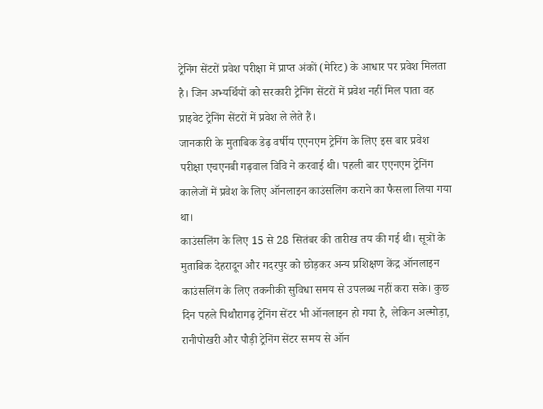ट्रेनिंग सेंटरों प्रवेश परीक्षा में प्राप्त अंकों (मेरिट) के आधार पर प्रवेश मिलता है। जिन अभ्यर्थियों को सरकारी ट्रेनिंग सेंटरों में प्रवेश नहीं मिल पाता वह प्राइवेट ट्रेनिंग सेंटरों में प्रवेश ले लेते हैं।
जानकारी के मुताबिक डेढ़ वर्षीय एएनएम ट्रेनिंग के लिए इस बार प्रवेश परीक्षा एचएनबी गढ़वाल विवि ने करवाई थी। पहली बार एएनएम ट्रेनिंग कालेजों में प्रवेश के लिए ऑनलाइन काउंसलिंग कराने का फैसला लिया गया था।
काउंसलिंग के लिए 15 से 28 सितंबर की तारीख तय की गई थी। सूत्रों के मुताबिक देहरादून और गदरपुर को छोड़कर अन्य प्रशिक्षण केंद्र ऑनलाइन काउंसलिंग के लिए तकनीकी सुविधा समय से उपलब्ध नहीं करा सके। कुछ दिन पहले पिथौरागढ़ ट्रेनिंग सेंटर भी ऑनलाइन हो गया है, लेकिन अल्मोड़ा, रानीपोखरी और पौड़ी ट्रेनिंग सेंटर समय से ऑन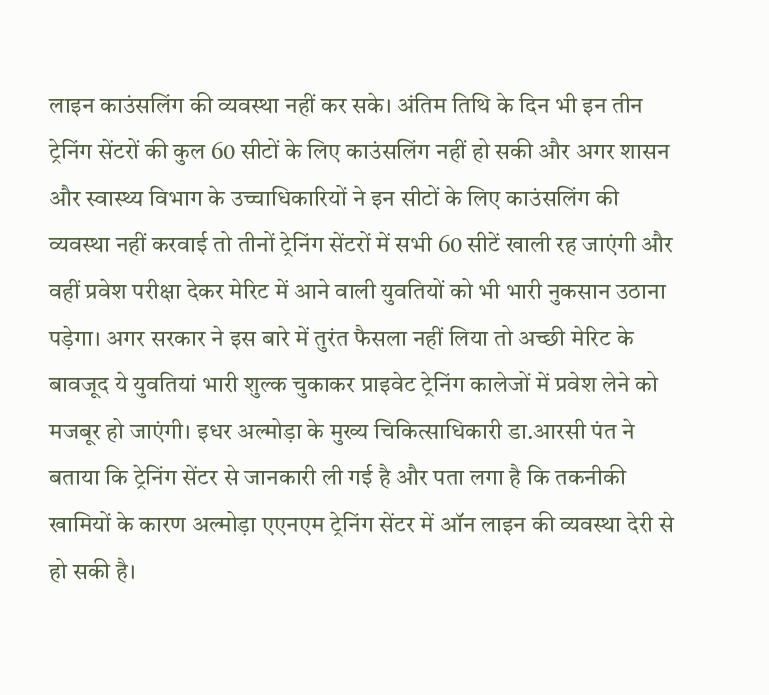लाइन काउंसलिंग की व्यवस्था नहीं कर सके। अंतिम तिथि के दिन भी इन तीन ट्रेनिंग सेंटरों की कुल 60 सीटों के लिए काउंसलिंग नहीं हो सकी और अगर शासन और स्वास्थ्य विभाग के उच्चाधिकारियों ने इन सीटों के लिए काउंसलिंग की व्यवस्था नहीं करवाई तो तीनों ट्रेनिंग सेंटरों में सभी 60 सीटें खाली रह जाएंगी और वहीं प्रवेश परीक्षा देकर मेरिट में आने वाली युवतियों को भी भारी नुकसान उठाना पड़ेगा। अगर सरकार ने इस बारे में तुरंत फैसला नहीं लिया तो अच्छी मेरिट के बावजूद ये युवतियां भारी शुल्क चुकाकर प्राइवेट ट्रेनिंग कालेजों में प्रवेश लेने को मजबूर हो जाएंगी। इधर अल्मोड़ा के मुख्य चिकित्साधिकारी डा.आरसी पंत ने बताया कि ट्रेनिंग सेंटर से जानकारी ली गई है और पता लगा है कि तकनीकी खामियों के कारण अल्मोड़ा एएनएम ट्रेनिंग सेंटर में ऑन लाइन की व्यवस्था देरी से हो सकी है।